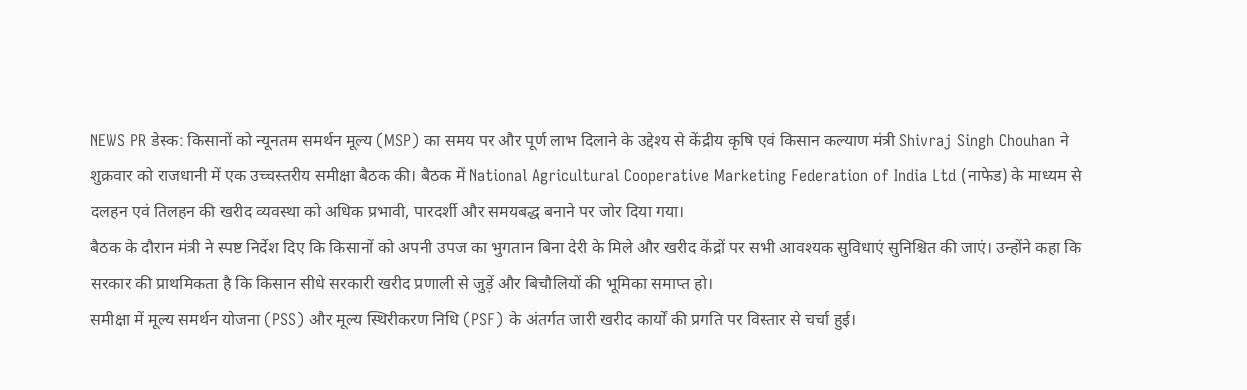NEWS PR डेस्क: किसानों को न्यूनतम समर्थन मूल्य (MSP) का समय पर और पूर्ण लाभ दिलाने के उद्देश्य से केंद्रीय कृषि एवं किसान कल्याण मंत्री Shivraj Singh Chouhan ने शुक्रवार को राजधानी में एक उच्चस्तरीय समीक्षा बैठक की। बैठक में National Agricultural Cooperative Marketing Federation of India Ltd (नाफेड) के माध्यम से दलहन एवं तिलहन की खरीद व्यवस्था को अधिक प्रभावी, पारदर्शी और समयबद्ध बनाने पर जोर दिया गया।
बैठक के दौरान मंत्री ने स्पष्ट निर्देश दिए कि किसानों को अपनी उपज का भुगतान बिना देरी के मिले और खरीद केंद्रों पर सभी आवश्यक सुविधाएं सुनिश्चित की जाएं। उन्होंने कहा कि सरकार की प्राथमिकता है कि किसान सीधे सरकारी खरीद प्रणाली से जुड़ें और बिचौलियों की भूमिका समाप्त हो।
समीक्षा में मूल्य समर्थन योजना (PSS) और मूल्य स्थिरीकरण निधि (PSF) के अंतर्गत जारी खरीद कार्यों की प्रगति पर विस्तार से चर्चा हुई।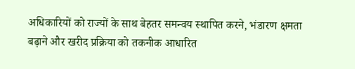अधिकारियों को राज्यों के साथ बेहतर समन्वय स्थापित करने, भंडारण क्षमता बढ़ाने और खरीद प्रक्रिया को तकनीक आधारित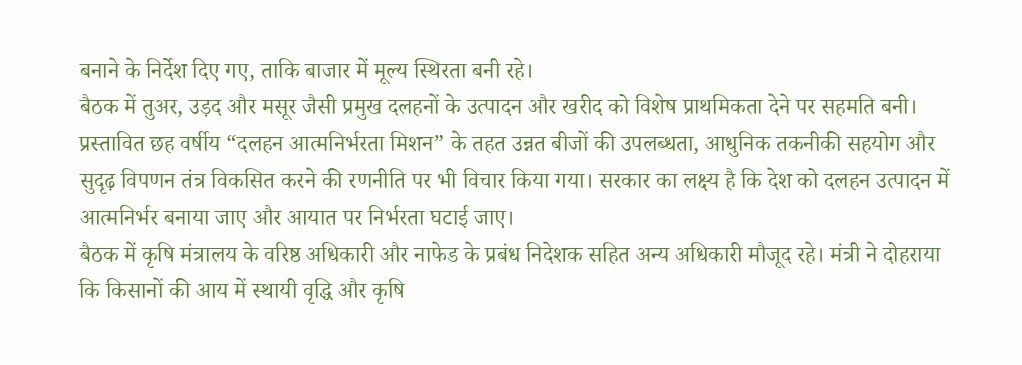बनाने के निर्देश दिए गए, ताकि बाजार में मूल्य स्थिरता बनी रहे।
बैठक में तुअर, उड़द और मसूर जैसी प्रमुख दलहनों के उत्पादन और खरीद को विशेष प्राथमिकता देने पर सहमति बनी। प्रस्तावित छह वर्षीय “दलहन आत्मनिर्भरता मिशन” के तहत उन्नत बीजों की उपलब्धता, आधुनिक तकनीकी सहयोग और सुदृढ़ विपणन तंत्र विकसित करने की रणनीति पर भी विचार किया गया। सरकार का लक्ष्य है कि देश को दलहन उत्पादन में आत्मनिर्भर बनाया जाए और आयात पर निर्भरता घटाई जाए।
बैठक में कृषि मंत्रालय के वरिष्ठ अधिकारी और नाफेड के प्रबंध निदेशक सहित अन्य अधिकारी मौजूद रहे। मंत्री ने दोहराया कि किसानों की आय में स्थायी वृद्धि और कृषि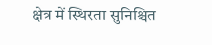क्षेत्र में स्थिरता सुनिश्चित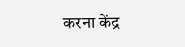करना केंद्र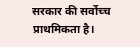सरकार की सर्वोच्च प्राथमिकता है।